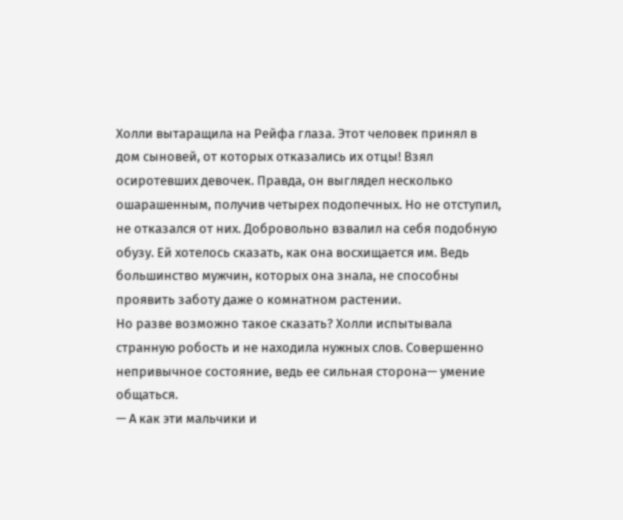Холли вытаращила на Рейфа глаза. Этот человек принял в дом сыновей, от которых отказались их отцы! Взял осиротевших девочек. Правда, он выглядел несколько ошарашенным, получив четырех подопечных. Но не отступил, не отказался от них. Добровольно взвалил на себя подобную обузу. Ей хотелось сказать, как она восхищается им. Ведь большинство мужчин, которых она знала, не способны проявить заботу даже о комнатном растении.
Но разве возможно такое сказать? Холли испытывала странную робость и не находила нужных слов. Совершенно непривычное состояние, ведь ее сильная сторона— умение общаться.
— А как эти мальчики и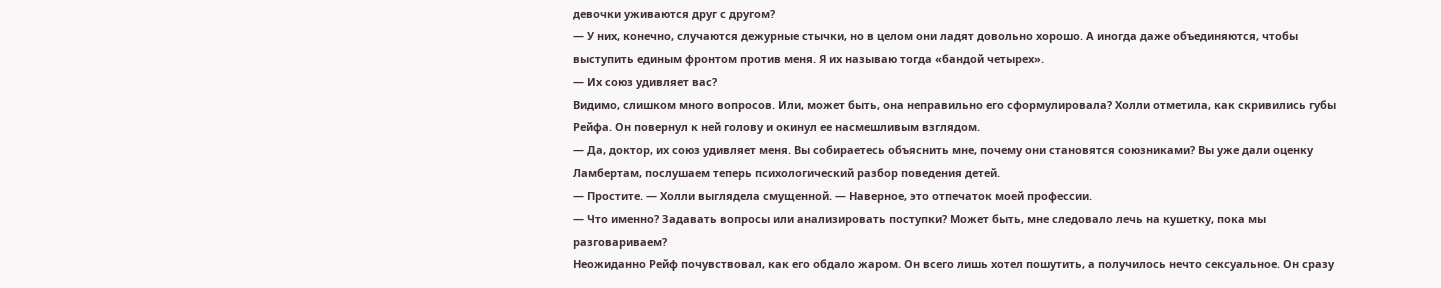девочки уживаются друг с другом?
— У них, конечно, случаются дежурные стычки, но в целом они ладят довольно хорошо. А иногда даже объединяются, чтобы выступить единым фронтом против меня. Я их называю тогда «бандой четырех».
— Их союз удивляет вас?
Видимо, слишком много вопросов. Или, может быть, она неправильно его сформулировала? Холли отметила, как скривились губы Рейфа. Он повернул к ней голову и окинул ее насмешливым взглядом.
— Да, доктор, их союз удивляет меня. Вы собираетесь объяснить мне, почему они становятся союзниками? Вы уже дали оценку Ламбертам, послушаем теперь психологический разбор поведения детей.
— Простите. — Холли выглядела смущенной. — Наверное, это отпечаток моей профессии.
— Что именно? Задавать вопросы или анализировать поступки? Может быть, мне следовало лечь на кушетку, пока мы разговариваем?
Неожиданно Рейф почувствовал, как его обдало жаром. Он всего лишь хотел пошутить, а получилось нечто сексуальное. Он сразу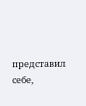представил себе,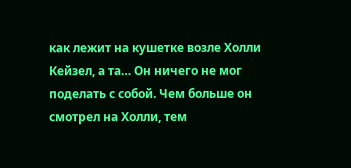как лежит на кушетке возле Холли Кейзел, а та… Он ничего не мог поделать с собой. Чем больше он смотрел на Холли, тем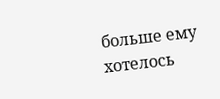больше ему хотелось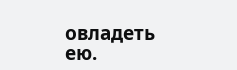овладеть ею.